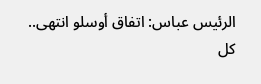الرئيس عباس: اتفاق أوسلو انتهى.. كل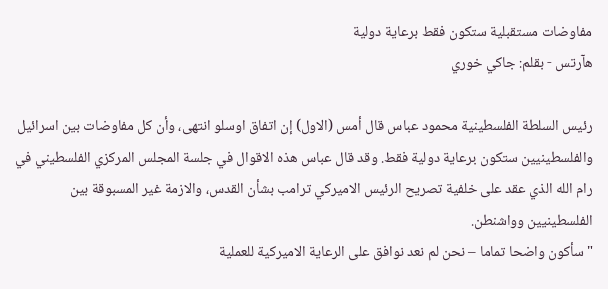مفاوضات مستقبلية ستكون فقط برعاية دولية
هآرتس - بقلم: جاكي خوري

رئيس السلطة الفلسطينية محمود عباس قال أمس (الاول) إن اتفاق اوسلو انتهى، وأن كل مفاوضات بين اسرائيل والفلسطينيين ستكون برعاية دولية فقط. وقد قال عباس هذه الاقوال في جلسة المجلس المركزي الفلسطيني في رام الله الذي عقد على خلفية تصريح الرئيس الاميركي ترامب بشأن القدس، والازمة غير المسبوقة بين الفلسطينيين وواشنطن.
"سأكون واضحا تماما – نحن لم نعد نوافق على الرعاية الاميركية للعملية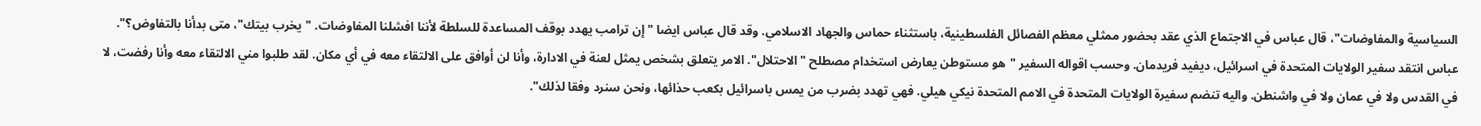السياسية والمفاوضات"، قال عباس في الاجتماع الذي عقد بحضور ممثلي معظم الفصائل الفلسطينية، باستثناء حماس والجهاد الاسلامي. وقد قال عباس ايضا "إن ترامب يهدد بوقف المساعدة للسلطة لأننا افشلنا المفاوضات. "يخرب بيتك"، متى بدأنا بالتفاوض؟".
عباس انتقد سفير الولايات المتحدة في اسرائيل، ديفيد فريدمان. وحسب اقواله السفير "هو مستوطن يعارض استخدام مصطلح "الاحتلال". الامر يتعلق بشخص يمثل لعنة في الادارة، وأنا لن أوافق على الالتقاء معه في أي مكان. لقد طلبوا مني الالتقاء معه وأنا رفضت، لا في القدس ولا في عمان ولا في واشنطن. واليه تنضم سفيرة الولايات المتحدة في الامم المتحدة نيكي هيلي. فهي تهدد بضرب من يمس باسرائيل بكعب حذائها، ونحن سنرد وفقا لذلك".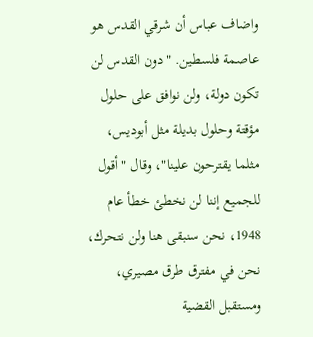واضاف عباس أن شرقي القدس هو عاصمة فلسطين. "دون القدس لن تكون دولة، ولن نوافق على حلول مؤقتة وحلول بديلة مثل أبوديس، مثلما يقترحون علينا"، وقال "أقول للجميع إننا لن نخطئ خطأ عام 1948، نحن سنبقى هنا ولن نتحرك، نحن في مفترق طرق مصيري، ومستقبل القضية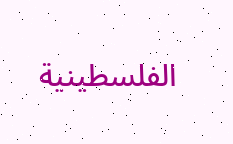الفلسطينية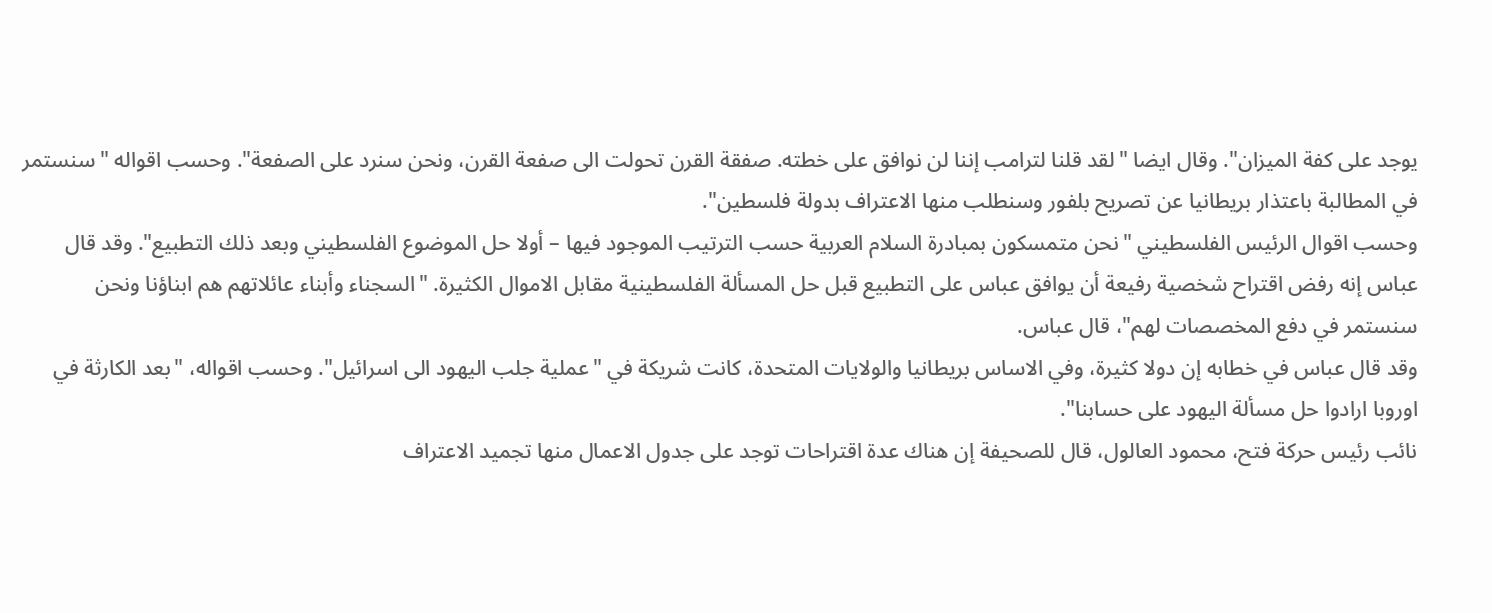يوجد على كفة الميزان". وقال ايضا "لقد قلنا لترامب إننا لن نوافق على خطته. صفقة القرن تحولت الى صفعة القرن، ونحن سنرد على الصفعة". وحسب اقواله "سنستمر في المطالبة باعتذار بريطانيا عن تصريح بلفور وسنطلب منها الاعتراف بدولة فلسطين".
وحسب اقوال الرئيس الفلسطيني "نحن متمسكون بمبادرة السلام العربية حسب الترتيب الموجود فيها – أولا حل الموضوع الفلسطيني وبعد ذلك التطبيع". وقد قال عباس إنه رفض اقتراح شخصية رفيعة أن يوافق عباس على التطبيع قبل حل المسألة الفلسطينية مقابل الاموال الكثيرة. "السجناء وأبناء عائلاتهم هم ابناؤنا ونحن سنستمر في دفع المخصصات لهم"، قال عباس.
وقد قال عباس في خطابه إن دولا كثيرة، وفي الاساس بريطانيا والولايات المتحدة، كانت شريكة في "عملية جلب اليهود الى اسرائيل". وحسب اقواله، "بعد الكارثة في اوروبا ارادوا حل مسألة اليهود على حسابنا".
نائب رئيس حركة فتح، محمود العالول، قال للصحيفة إن هناك عدة اقتراحات توجد على جدول الاعمال منها تجميد الاعتراف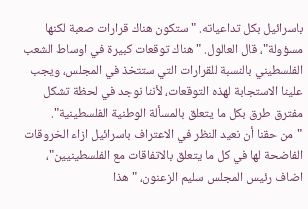باسرائيل بكل تداعياته. "ستكون هناك قرارات صعبة لكنها مسؤولة"، قال العالول. "هناك توقعات كبيرة في اوساط الشعب الفلسطيني بالنسبة للقرارات التي ستتخذ في المجلس، ويجب علينا الاستجابة لهذه التوقعات، لأننا نوجد في لحظة تشكل مفترق طرق بكل ما يتعلق بالمسألة الوطنية الفلسطينية".
"من حقنا أن نعيد النظر في الاعتراف باسرائيل ازاء الخروقات الفاضحة لها في كل ما يتعلق بالاتفاقات مع الفلسطينيين"، اضاف رئيس المجلس سليم الزعنون، "هذا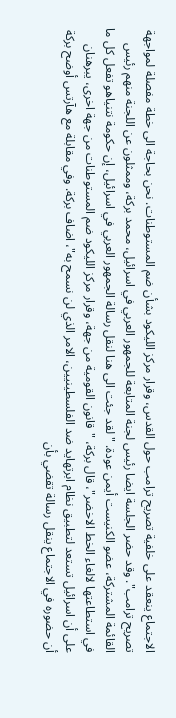الاجتماع ينعقد على خلفية تصريح ترامب حول القدس، وقرار مركز الليكود بشأن ضم المستوطنات. نحن بحاجة الى خطة مفصلة لمواجهة تصريح ترامب". وقد حضر الجلسة ايضا رئيس لجنة المتابعة للجمهور العربي في اسرائيل، محمد بركة، وممثلون عن اللجنة منهم رئيس القائمة المشتركة، عضو الكنيست أيمن عودة. "لقد جئت الى هنا لنقل رسالة الجمهور العربي في اسرائيل، إن حكومة نتنياهو تفعل كل ما في استطاعتها لالغاء الخط الاخضر"، قال بركة، "قانون القومية من جهة، وقرار مركز الليكود ضم المستوطنات من جهة اخرى، يبرهنان على أن اسرائيل تستعد لتطبيق نظام ابرتهايد ضد الفلسطينيين، الامر الذي لن نسمح به"، اضاف بركة. وفي مقابلة مع هآرتس أوضح بركة أن حضوره في الاجتماع ينقل رسالة تقضي بأن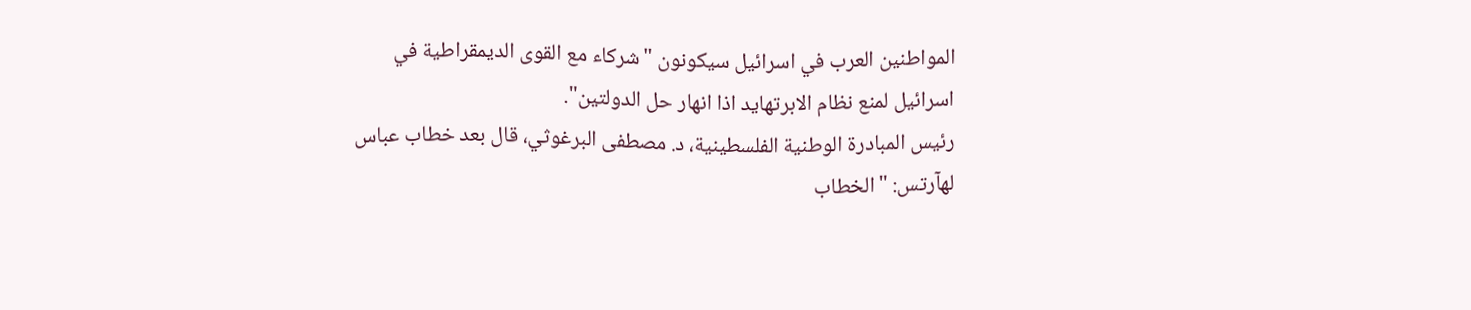المواطنين العرب في اسرائيل سيكونون "شركاء مع القوى الديمقراطية في اسرائيل لمنع نظام الابرتهايد اذا انهار حل الدولتين".
رئيس المبادرة الوطنية الفلسطينية، د. مصطفى البرغوثي، قال بعد خطاب عباس لهآرتس: "الخطاب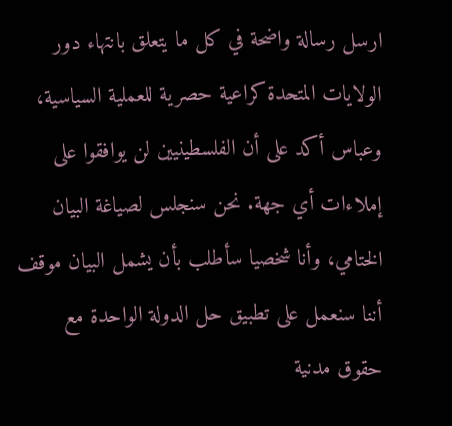ارسل رسالة واضحة في كل ما يتعلق بانتهاء دور الولايات المتحدة كراعية حصرية للعملية السياسية، وعباس أكد على أن الفلسطينيين لن يوافقوا على إملاءات أي جهة. نحن سنجلس لصياغة البيان الختامي، وأنا شخصيا سأطلب بأن يشمل البيان موقف أننا سنعمل على تطبيق حل الدولة الواحدة مع حقوق مدنية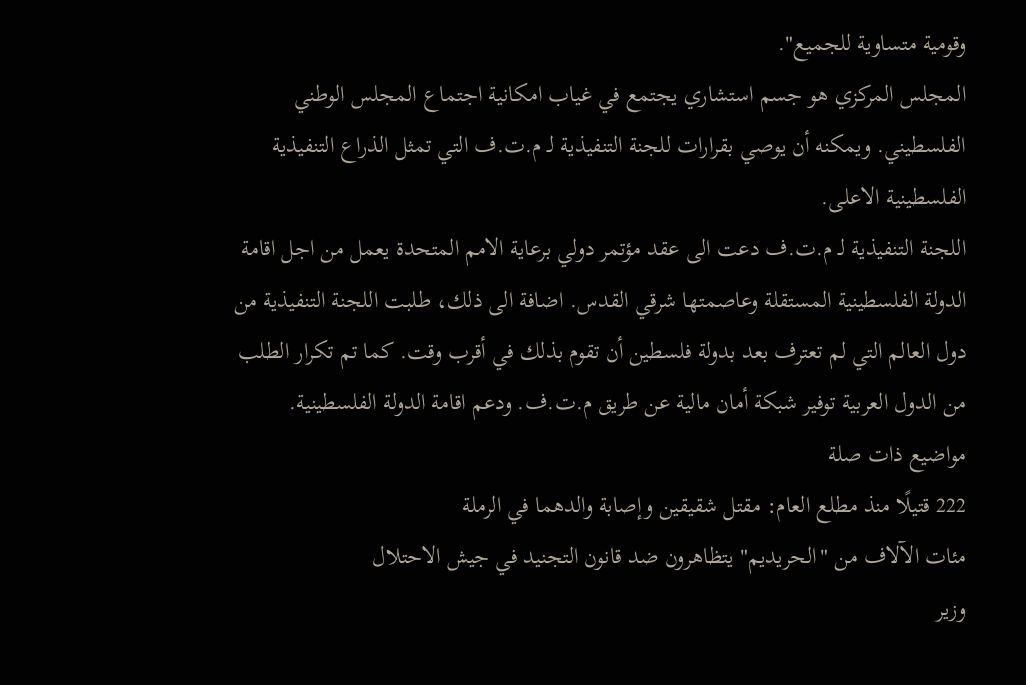وقومية متساوية للجميع".
المجلس المركزي هو جسم استشاري يجتمع في غياب امكانية اجتماع المجلس الوطني الفلسطيني. ويمكنه أن يوصي بقرارات للجنة التنفيذية لـ م.ت.ف التي تمثل الذراع التنفيذية الفلسطينية الاعلى.
اللجنة التنفيذية لـ م.ت.ف دعت الى عقد مؤتمر دولي برعاية الامم المتحدة يعمل من اجل اقامة الدولة الفلسطينية المستقلة وعاصمتها شرقي القدس. اضافة الى ذلك، طلبت اللجنة التنفيذية من دول العالم التي لم تعترف بعد بدولة فلسطين أن تقوم بذلك في أقرب وقت. كما تم تكرار الطلب من الدول العربية توفير شبكة أمان مالية عن طريق م.ت.ف. ودعم اقامة الدولة الفلسطينية.
مواضيع ذات صلة
222 قتيلًا منذ مطلع العام: مقتل شقيقين وإصابة والدهما في الرملة
مئات الآلاف من "الحريديم" يتظاهرون ضد قانون التجنيد في جيش الاحتلال
وزير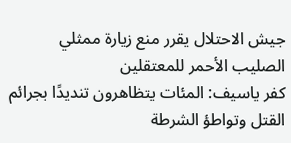جيش الاحتلال يقرر منع زيارة ممثلي الصليب الأحمر للمعتقلين
كفر ياسيف: المئات يتظاهرون تنديدًا بجرائم القتل وتواطؤ الشرطة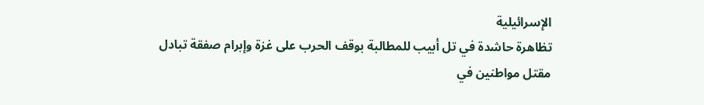الإسرائيلية
تظاهرة حاشدة في تل أبيب للمطالبة بوقف الحرب على غزة وإبرام صفقة تبادل
مقتل مواطنين في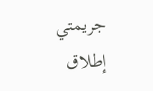جريمتي إطلاق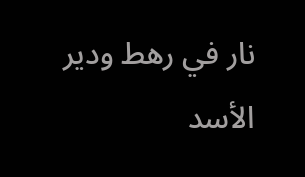نار في رهط ودير الأسد